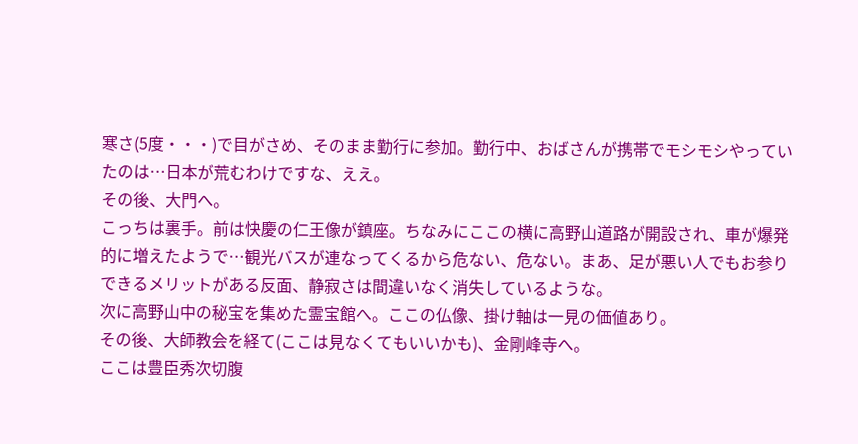寒さ(5度・・・)で目がさめ、そのまま勤行に参加。勤行中、おばさんが携帯でモシモシやっていたのは…日本が荒むわけですな、ええ。
その後、大門へ。
こっちは裏手。前は快慶の仁王像が鎮座。ちなみにここの横に高野山道路が開設され、車が爆発的に増えたようで…観光バスが連なってくるから危ない、危ない。まあ、足が悪い人でもお参りできるメリットがある反面、静寂さは間違いなく消失しているような。
次に高野山中の秘宝を集めた霊宝館へ。ここの仏像、掛け軸は一見の価値あり。
その後、大師教会を経て(ここは見なくてもいいかも)、金剛峰寺へ。
ここは豊臣秀次切腹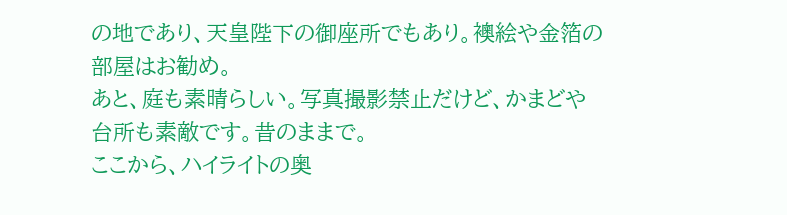の地であり、天皇陛下の御座所でもあり。襖絵や金箔の部屋はお勧め。
あと、庭も素晴らしい。写真撮影禁止だけど、かまどや台所も素敵です。昔のままで。
ここから、ハイライトの奥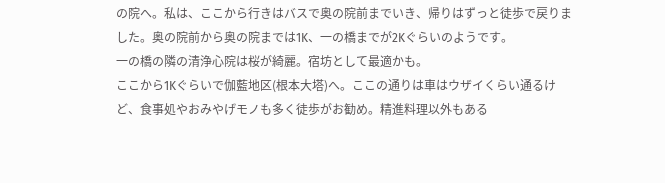の院へ。私は、ここから行きはバスで奥の院前までいき、帰りはずっと徒歩で戻りました。奥の院前から奥の院までは1K、一の橋までが2Kぐらいのようです。
一の橋の隣の清浄心院は桜が綺麗。宿坊として最適かも。
ここから1Kぐらいで伽藍地区(根本大塔)へ。ここの通りは車はウザイくらい通るけど、食事処やおみやげモノも多く徒歩がお勧め。精進料理以外もある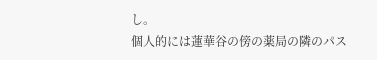し。
個人的には蓮華谷の傍の薬局の隣のパス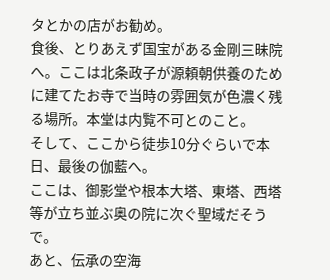タとかの店がお勧め。
食後、とりあえず国宝がある金剛三昧院へ。ここは北条政子が源頼朝供養のために建てたお寺で当時の雰囲気が色濃く残る場所。本堂は内覧不可とのこと。
そして、ここから徒歩10分ぐらいで本日、最後の伽藍へ。
ここは、御影堂や根本大塔、東塔、西塔等が立ち並ぶ奥の院に次ぐ聖域だそうで。
あと、伝承の空海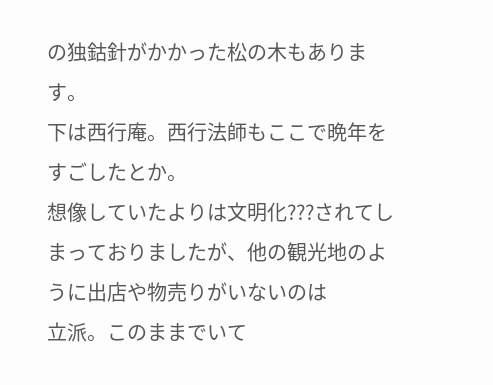の独鈷針がかかった松の木もあります。
下は西行庵。西行法師もここで晩年をすごしたとか。
想像していたよりは文明化???されてしまっておりましたが、他の観光地のように出店や物売りがいないのは
立派。このままでいて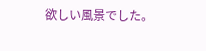欲しい風景でした。